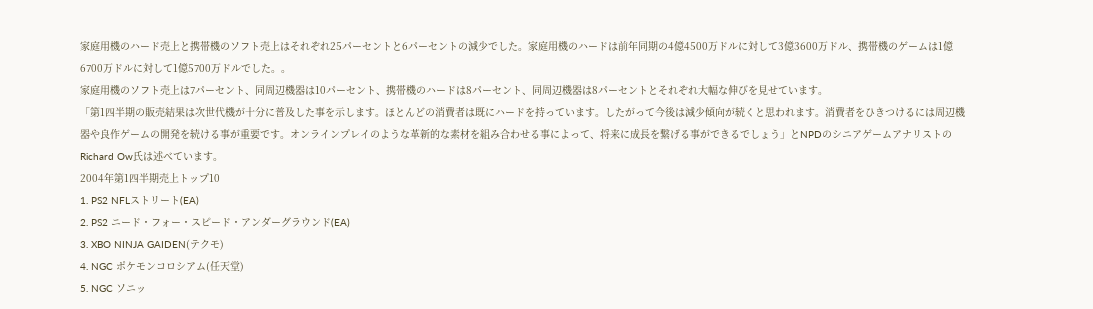家庭用機のハード売上と携帯機のソフト売上はそれぞれ25パーセントと6パーセントの減少でした。家庭用機のハードは前年同期の4億4500万ドルに対して3億3600万ドル、携帯機のゲームは1億6700万ドルに対して1億5700万ドルでした。。
家庭用機のソフト売上は7パーセント、同周辺機器は10パーセント、携帯機のハードは8パーセント、同周辺機器は8パーセントとそれぞれ大幅な伸びを見せています。
「第1四半期の販売結果は次世代機が十分に普及した事を示します。ほとんどの消費者は既にハードを持っています。したがって今後は減少傾向が続くと思われます。消費者をひきつけるには周辺機器や良作ゲームの開発を続ける事が重要です。オンラインプレイのような革新的な素材を組み合わせる事によって、将来に成長を繋げる事ができるでしょう」とNPDのシニアゲームアナリストのRichard Ow氏は述べています。
2004年第1四半期売上トップ10
1. PS2 NFLストリート(EA)
2. PS2 ニード・フォー・スピード・アンダーグラウンド(EA)
3. XBO NINJA GAIDEN(テクモ)
4. NGC ポケモンコロシアム(任天堂)
5. NGC ソニッ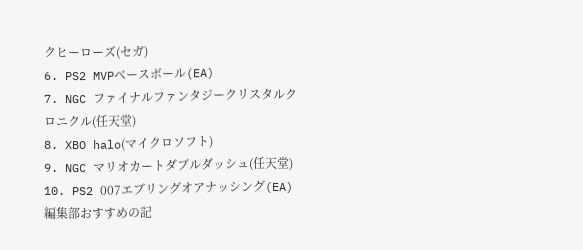クヒーローズ(セガ)
6. PS2 MVPベースボール(EA)
7. NGC ファイナルファンタジークリスタルクロニクル(任天堂)
8. XBO halo(マイクロソフト)
9. NGC マリオカートダブルダッシュ(任天堂)
10. PS2 007エブリングオアナッシング(EA)
編集部おすすめの記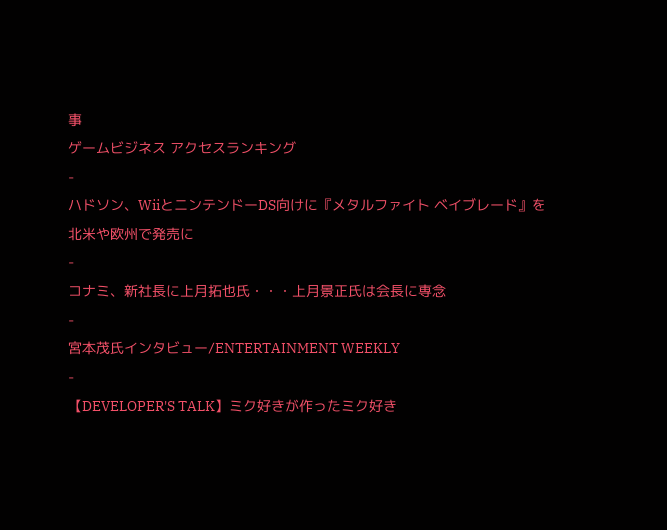事
ゲームビジネス アクセスランキング
-
ハドソン、WiiとニンテンドーDS向けに『メタルファイト ベイブレード』を北米や欧州で発売に
-
コナミ、新社長に上月拓也氏・・・上月景正氏は会長に専念
-
宮本茂氏インタビュー/ENTERTAINMENT WEEKLY
-
【DEVELOPER'S TALK】ミク好きが作ったミク好き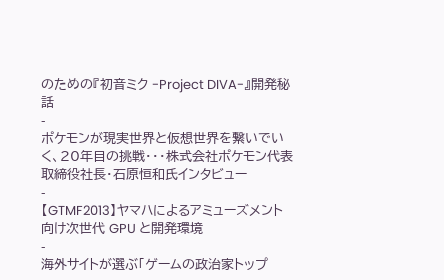のための『初音ミク -Project DIVA-』開発秘話
-
ポケモンが現実世界と仮想世界を繋いでいく、20年目の挑戦・・・株式会社ポケモン代表取締役社長・石原恒和氏インタビュー
-
【GTMF2013】ヤマハによるアミューズメント向け次世代 GPU と開発環境
-
海外サイトが選ぶ「ゲームの政治家トップ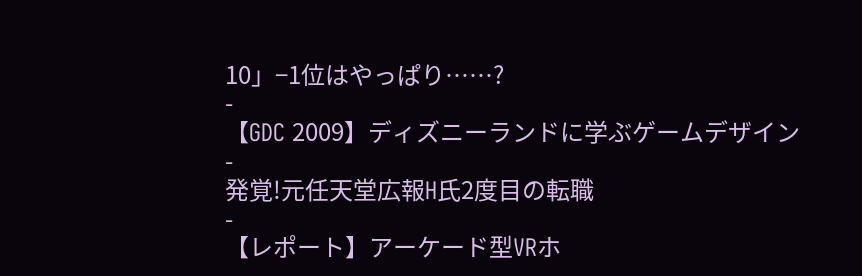10」−1位はやっぱり……?
-
【GDC 2009】ディズニーランドに学ぶゲームデザイン
-
発覚!元任天堂広報H氏2度目の転職
-
【レポート】アーケード型VRホ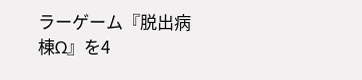ラーゲーム『脱出病棟Ω』を4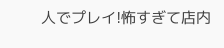人でプレイ!怖すぎて店内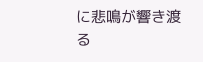に悲鳴が響き渡る